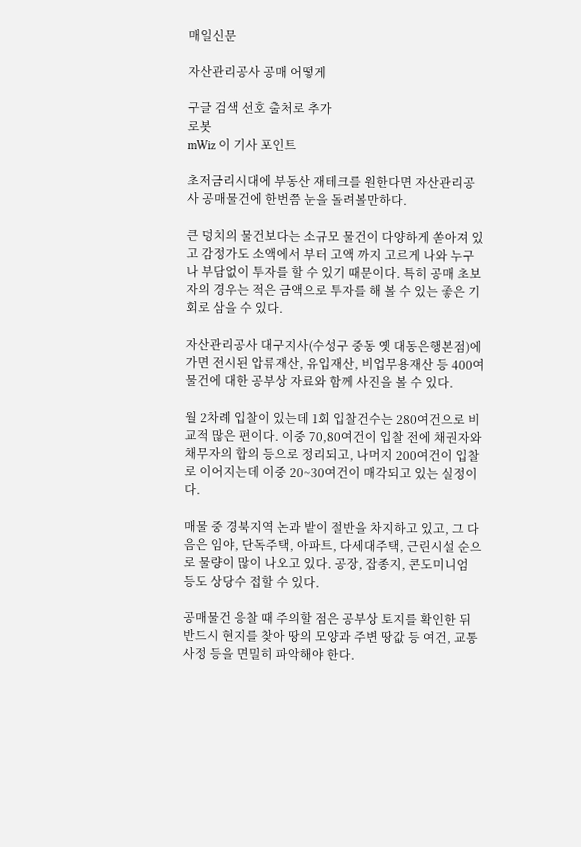매일신문

자산관리공사 공매 어떻게

구글 검색 선호 출처로 추가
로봇
mWiz 이 기사 포인트

초저금리시대에 부동산 재테크를 원한다면 자산관리공사 공매물건에 한번쯤 눈을 돌려볼만하다.

큰 덩치의 물건보다는 소규모 물건이 다양하게 쏟아져 있고 감정가도 소액에서 부터 고액 까지 고르게 나와 누구나 부담없이 투자를 할 수 있기 때문이다. 특히 공매 초보자의 경우는 적은 금액으로 투자를 해 볼 수 있는 좋은 기회로 삼을 수 있다.

자산관리공사 대구지사(수성구 중동 옛 대동은행본점)에 가면 전시된 압류재산, 유입재산, 비업무용재산 등 400여 물건에 대한 공부상 자료와 함께 사진을 볼 수 있다.

월 2차례 입찰이 있는데 1회 입찰건수는 280여건으로 비교적 많은 편이다. 이중 70,80여건이 입찰 전에 채권자와 채무자의 합의 등으로 정리되고, 나머지 200여건이 입찰로 이어지는데 이중 20~30여건이 매각되고 있는 실정이다.

매물 중 경북지역 논과 밭이 절반을 차지하고 있고, 그 다음은 임야, 단독주택, 아파트, 다세대주택, 근린시설 순으로 물량이 많이 나오고 있다. 공장, 잡종지, 콘도미니엄 등도 상당수 접할 수 있다.

공매물건 응찰 때 주의할 점은 공부상 토지를 확인한 뒤 반드시 현지를 찾아 땅의 모양과 주변 땅값 등 여건, 교통사정 등을 면밀히 파악해야 한다.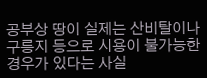공부상 땅이 실제는 산비탈이나 구릉지 등으로 시용이 불가능한 경우가 있다는 사실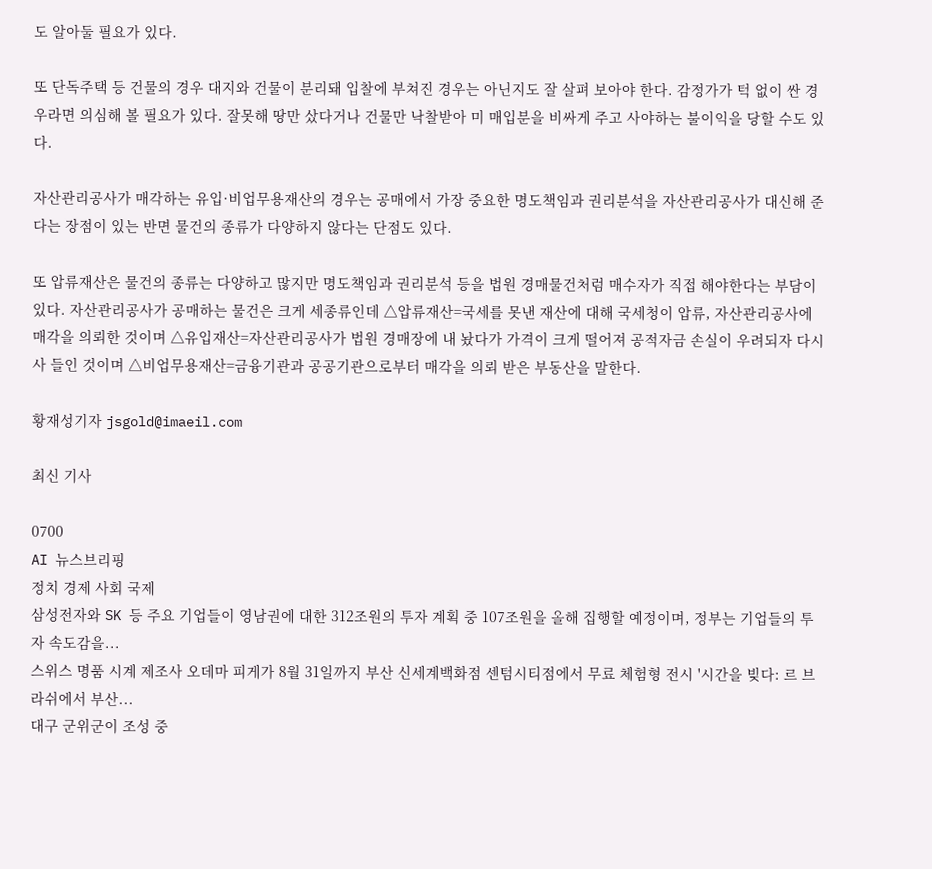도 알아둘 필요가 있다.

또 단독주택 등 건물의 경우 대지와 건물이 분리돼 입찰에 부쳐진 경우는 아닌지도 잘 살펴 보아야 한다. 감정가가 턱 없이 싼 경우라면 의심해 볼 필요가 있다. 잘못해 땅만 샀다거나 건물만 낙찰받아 미 매입분을 비싸게 주고 사야하는 불이익을 당할 수도 있다.

자산관리공사가 매각하는 유입·비업무용재산의 경우는 공매에서 가장 중요한 명도책임과 권리분석을 자산관리공사가 대신해 준다는 장점이 있는 반면 물건의 종류가 다양하지 않다는 단점도 있다.

또 압류재산은 물건의 종류는 다양하고 많지만 명도책임과 권리분석 등을 법원 경매물건처럼 매수자가 직접 해야한다는 부담이 있다. 자산관리공사가 공매하는 물건은 크게 세종류인데 △압류재산=국세를 못낸 재산에 대해 국세청이 압류, 자산관리공사에 매각을 의뢰한 것이며 △유입재산=자산관리공사가 법원 경매장에 내 놨다가 가격이 크게 떨어져 공적자금 손실이 우려되자 다시 사 들인 것이며 △비업무용재산=금융기관과 공공기관으로부터 매각을 의뢰 받은 부동산을 말한다.

황재성기자 jsgold@imaeil.com

최신 기사

0700
AI 뉴스브리핑
정치 경제 사회 국제
삼성전자와 SK 등 주요 기업들이 영남권에 대한 312조원의 투자 계획 중 107조원을 올해 집행할 예정이며, 정부는 기업들의 투자 속도감을...
스위스 명품 시계 제조사 오데마 피게가 8월 31일까지 부산 신세계백화점 센텀시티점에서 무료 체험형 전시 '시간을 빚다: 르 브라쉬에서 부산...
대구 군위군이 조성 중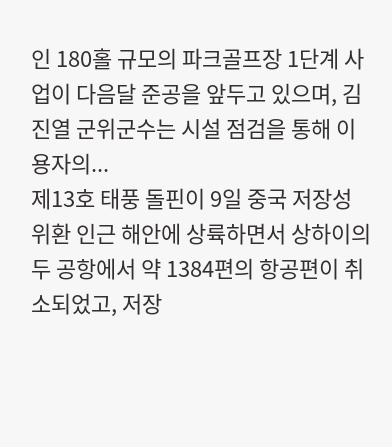인 180홀 규모의 파크골프장 1단계 사업이 다음달 준공을 앞두고 있으며, 김진열 군위군수는 시설 점검을 통해 이용자의...
제13호 태풍 돌핀이 9일 중국 저장성 위환 인근 해안에 상륙하면서 상하이의 두 공항에서 약 1384편의 항공편이 취소되었고, 저장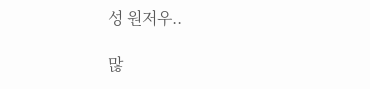성 원저우..

많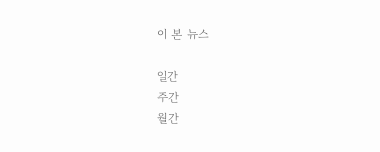이 본 뉴스

일간
주간
월간